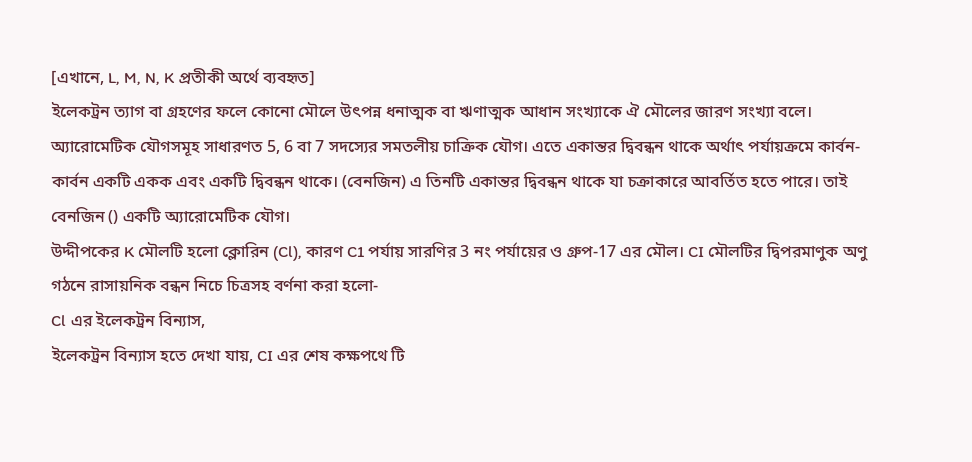[এখানে, L, M, N, K প্রতীকী অর্থে ব্যবহৃত]
ইলেকট্রন ত্যাগ বা গ্রহণের ফলে কোনো মৌলে উৎপন্ন ধনাত্মক বা ঋণাত্মক আধান সংখ্যাকে ঐ মৌলের জারণ সংখ্যা বলে।
অ্যারোমেটিক যৌগসমূহ সাধারণত 5, 6 বা 7 সদস্যের সমতলীয় চাক্রিক যৌগ। এতে একান্তর দ্বিবন্ধন থাকে অর্থাৎ পর্যায়ক্রমে কার্বন-কার্বন একটি একক এবং একটি দ্বিবন্ধন থাকে। (বেনজিন) এ তিনটি একান্তর দ্বিবন্ধন থাকে যা চক্রাকারে আবর্তিত হতে পারে। তাই বেনজিন () একটি অ্যারোমেটিক যৌগ।
উদ্দীপকের K মৌলটি হলো ক্লোরিন (Cl), কারণ C1 পর্যায় সারণির 3 নং পর্যায়ের ও গ্রুপ-17 এর মৌল। CI মৌলটির দ্বিপরমাণুক অণু গঠনে রাসায়নিক বন্ধন নিচে চিত্রসহ বর্ণনা করা হলো-
Cl এর ইলেকট্রন বিন্যাস,
ইলেকট্রন বিন্যাস হতে দেখা যায়, CI এর শেষ কক্ষপথে টি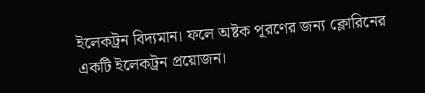ইলেকট্রন বিদ্যমান। ফলে অষ্টক পূরণের জন্য ক্লোরিনের একটি ইলেকট্রন প্রয়োজন।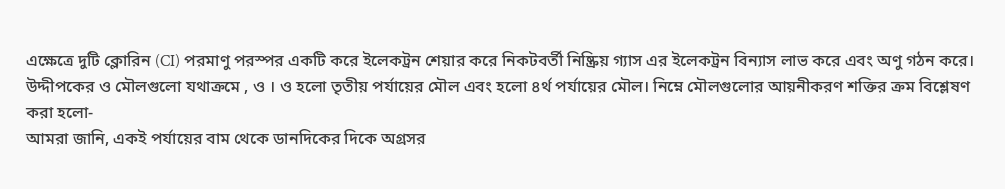এক্ষেত্রে দুটি ক্লোরিন (CI) পরমাণু পরস্পর একটি করে ইলেকট্রন শেয়ার করে নিকটবর্তী নিষ্ক্রিয় গ্যাস এর ইলেকট্রন বিন্যাস লাভ করে এবং অণু গঠন করে।
উদ্দীপকের ও মৌলগুলো যথাক্রমে , ও । ও হলো তৃতীয় পর্যায়ের মৌল এবং হলো ৪র্থ পর্যায়ের মৌল। নিম্নে মৌলগুলোর আয়নীকরণ শক্তির ক্রম বিশ্লেষণ করা হলো-
আমরা জানি, একই পর্যায়ের বাম থেকে ডানদিকের দিকে অগ্রসর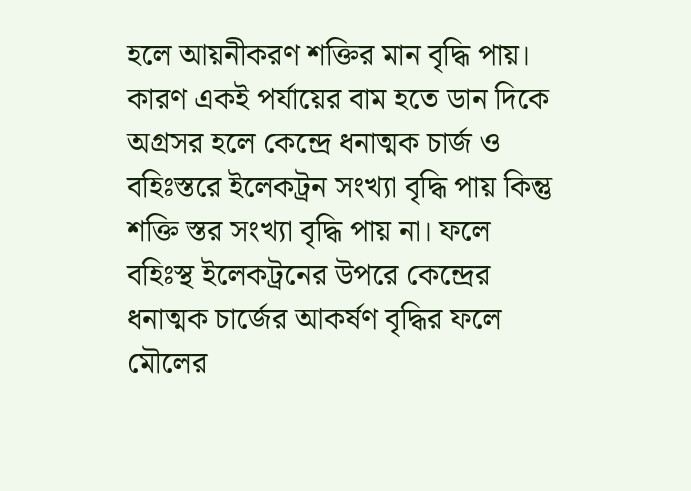হলে আয়নীকরণ শক্তির মান বৃদ্ধি পায়। কারণ একই পর্যায়ের বাম হতে ডান দিকে অগ্রসর হলে কেন্দ্রে ধনাত্মক চার্জ ও বহিঃস্তরে ইলেকট্রন সংখ্যা বৃদ্ধি পায় কিন্তু শক্তি স্তর সংখ্যা বৃদ্ধি পায় না। ফলে বহিঃস্থ ইলেকট্রনের উপরে কেন্দ্রের ধনাত্মক চার্জের আকর্ষণ বৃদ্ধির ফলে মৌলের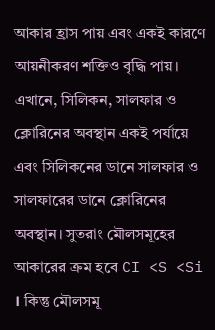আকার হ্রাস পায় এবং একই কারণে আয়নীকরণ শক্তিও বৃদ্ধি পায়।
এখানে, সিলিকন, সালফার ও ক্লোরিনের অবস্থান একই পর্যায়ে এবং সিলিকনের ডানে সালফার ও সালফারের ডানে ক্লোরিনের অবস্থান। সুতরাং মৌলসমূহের আকারের ক্রম হবে CI <S <Si । কিন্তু মৌলসমূ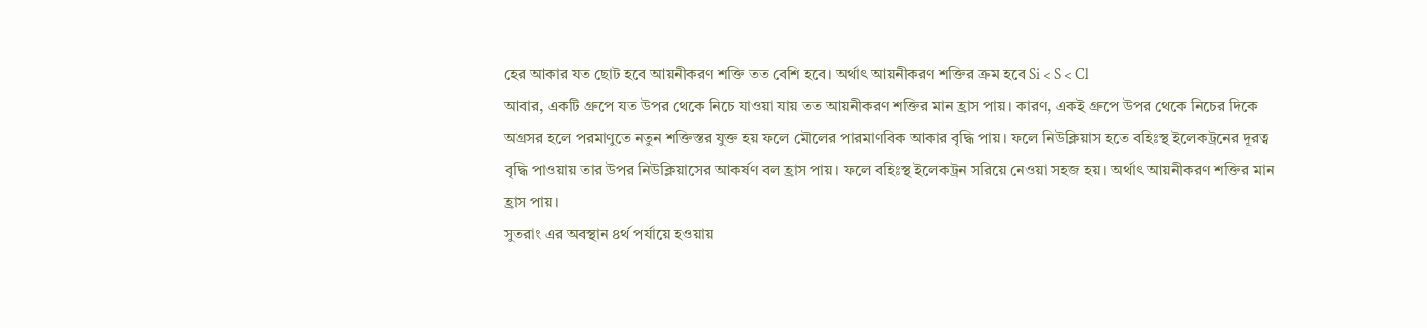হের আকার যত ছোট হবে আয়নীকরণ শক্তি তত বেশি হবে। অর্থাৎ আয়নীকরণ শক্তির ক্রম হবে Si < S < Cl
আবার, একটি গ্রুপে যত উপর থেকে নিচে যাওয়া যায় তত আয়নীকরণ শক্তির মান হ্রাস পায়। কারণ, একই গ্রুপে উপর থেকে নিচের দিকে অগ্রসর হলে পরমাণুতে নতুন শক্তিস্তর যুক্ত হয় ফলে মৌলের পারমাণবিক আকার বৃদ্ধি পায়। ফলে নিউক্লিয়াস হতে বহিঃস্থ ইলেকট্রনের দূরত্ব বৃদ্ধি পাওয়ায় তার উপর নিউক্লিয়াসের আকর্ষণ বল হ্রাস পায়। ফলে বহিঃস্থ ইলেকট্রন সরিয়ে নেওয়া সহজ হয়। অর্থাৎ আয়নীকরণ শক্তির মান হ্রাস পায়।
সুতরাং এর অবস্থান ৪র্থ পর্যায়ে হওয়ায়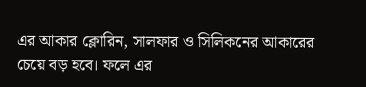এর আকার ক্লোরিন, সালফার ও সিলিকনের আকারের চেয়ে বড় হবে। ফলে এর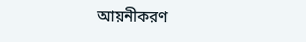আয়নীকরণ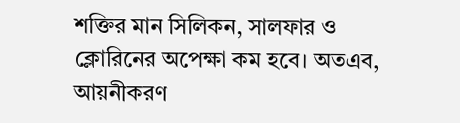শক্তির মান সিলিকন, সালফার ও ক্লোরিনের অপেক্ষা কম হবে। অতএব, আয়নীকরণ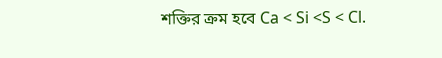শক্তির ক্রম হবে Ca < Si <S < Cl.